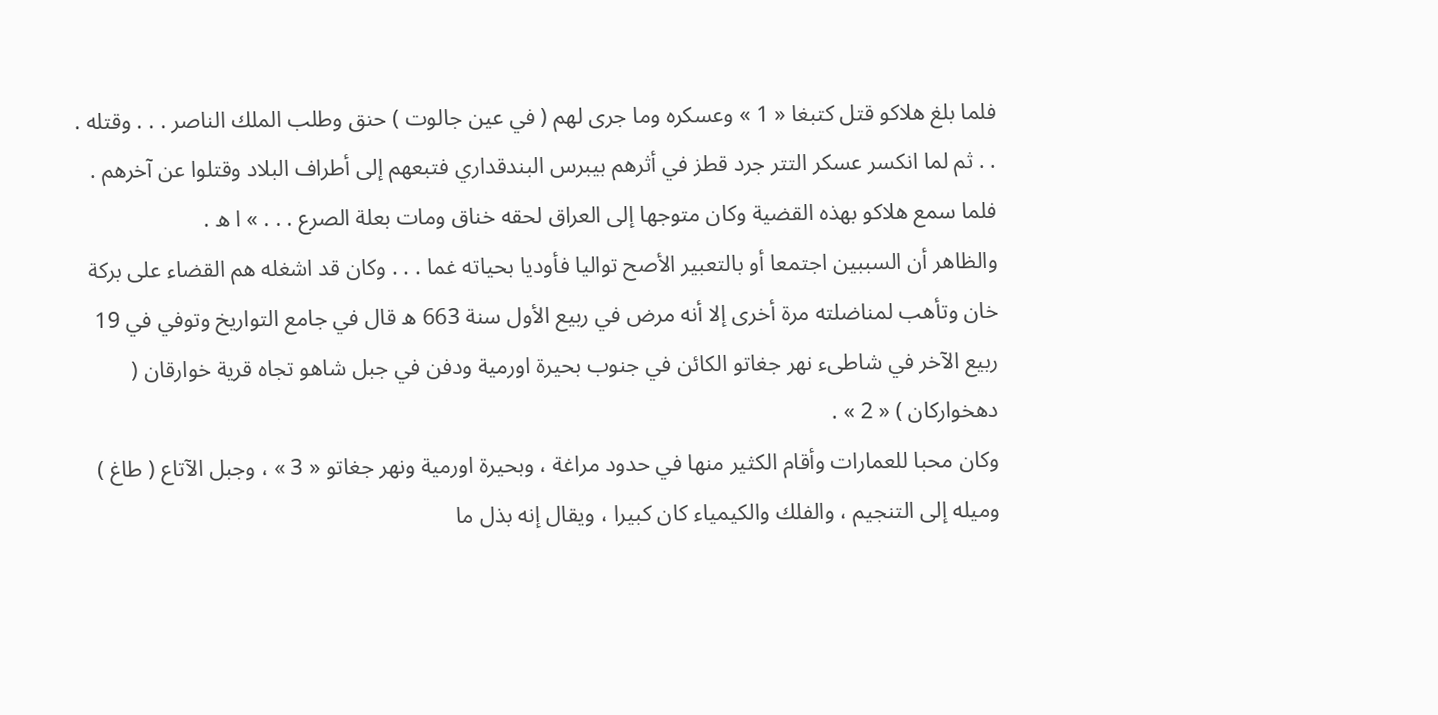فلما بلغ هلاكو قتل كتبغا « 1 » وعسكره وما جرى لهم ( في عين جالوت ) حنق وطلب الملك الناصر . . . وقتله . . . ثم لما انكسر عسكر التتر جرد قطز في أثرهم بيبرس البندقداري فتبعهم إلى أطراف البلاد وقتلوا عن آخرهم . فلما سمع هلاكو بهذه القضية وكان متوجها إلى العراق لحقه خناق ومات بعلة الصرع . . . » ا ه .
والظاهر أن السببين اجتمعا أو بالتعبير الأصح تواليا فأوديا بحياته غما . . . وكان قد اشغله هم القضاء على بركة خان وتأهب لمناضلته مرة أخرى إلا أنه مرض في ربيع الأول سنة 663 ه قال في جامع التواريخ وتوفي في 19 ربيع الآخر في شاطىء نهر جغاتو الكائن في جنوب بحيرة اورمية ودفن في جبل شاهو تجاه قرية خوارقان ( دهخواركان ) « 2 » .
وكان محبا للعمارات وأقام الكثير منها في حدود مراغة ، وبحيرة اورمية ونهر جغاتو « 3 » ، وجبل الآتاع ( طاغ ) وميله إلى التنجيم ، والفلك والكيمياء كان كبيرا ، ويقال إنه بذل ما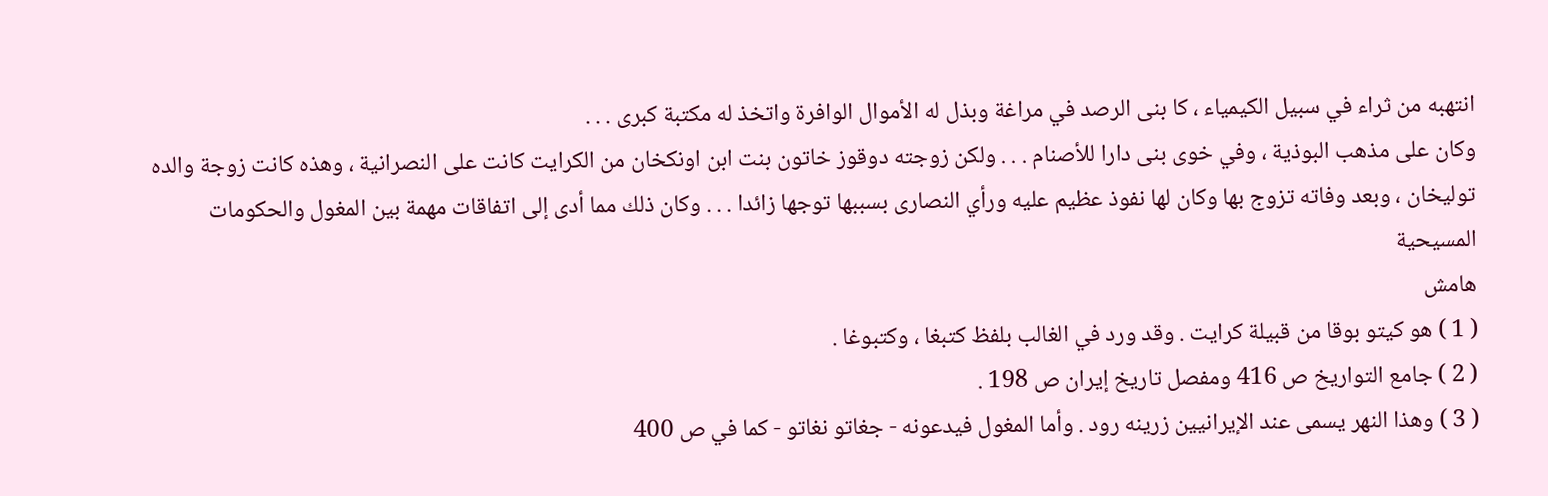انتهبه من ثراء في سبيل الكيمياء ، كا بنى الرصد في مراغة وبذل له الأموال الوافرة واتخذ له مكتبة كبرى . . .
وكان على مذهب البوذية ، وفي خوى بنى دارا للأصنام . . . ولكن زوجته دوقوز خاتون بنت ابن اونكخان من الكرايت كانت على النصرانية ، وهذه كانت زوجة والده توليخان ، وبعد وفاته تزوج بها وكان لها نفوذ عظيم عليه ورأي النصارى بسببها توجها زائدا . . . وكان ذلك مما أدى إلى اتفاقات مهمة بين المغول والحكومات المسيحية
هامش
( 1 ) هو كيتو بوقا من قبيلة كرايت . وقد ورد في الغالب بلفظ كتبغا ، وكتبوغا .
( 2 ) جامع التواريخ ص 416 ومفصل تاريخ إيران ص 198 .
( 3 ) وهذا النهر يسمى عند الإيرانيين زرينه رود . وأما المغول فيدعونه - جغاتو نغاتو - كما في ص 400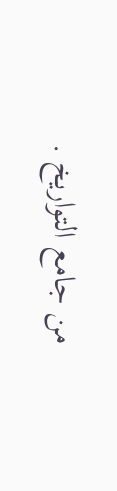من جامع التواريخ .